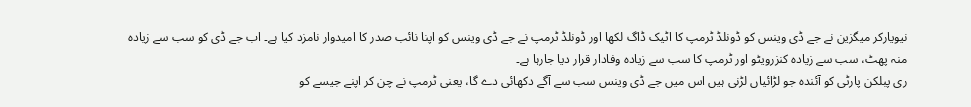نیویارکر میگزین نے جے ڈی وینس کو ڈونلڈ ٹرمپ کا اٹیک ڈاگ لکھا اور ڈونلڈ ٹرمپ نے جے ڈی وینس کو اپنا نائب صدر کا امیدوار نامزد کیا ہے۔ اب جے ڈی کو سب سے زیادہ منہ پھٹ، سب سے زیادہ کنزرویٹو اور ٹرمپ کا سب سے زیادہ وفادار قرار دیا جارہا ہے۔
ری پبلکن پارٹی کو آئندہ جو لڑائیاں لڑنی ہیں اس میں جے ڈی وینس سب سے آگے دکھائی دے گا، یعنی ٹرمپ نے چن کر اپنے جیسے کو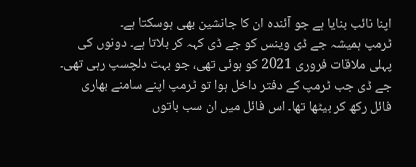اپنا نائب بنایا ہے جو آئندہ ان کا جانشین بھی ہوسکتا ہے۔
ٹرمپ ہمیشہ جے ڈی وینس کو جے ڈی کہہ کر بلاتا ہے۔ دونوں کی پہلی ملاقات فروری 2021 کو ہوئی تھی، جو بہت دلچسپ رہی تھی۔ جے ڈی جب ٹرمپ کے دفتر داخل ہوا تو ٹرمپ اپنے سامنے بھاری فائل رکھ کر بیٹھا تھا۔ اس فائل میں ان سب باتوں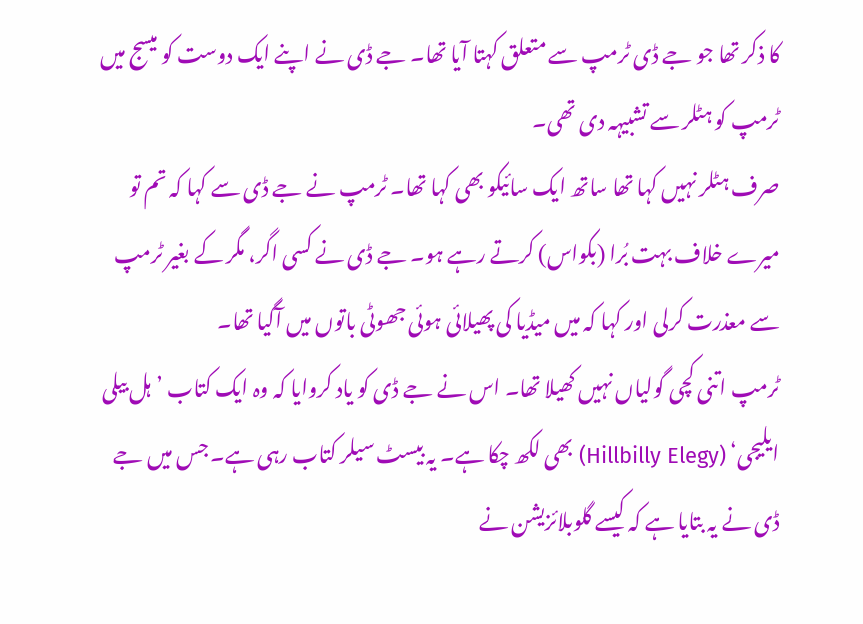کا ذکر تھا جو جے ڈی ٹرمپ سے متعلق کہتا آیا تھا۔ جے ڈی نے اپنے ایک دوست کو میسج میں ٹرمپ کو ہٹلر سے تشبیہہ دی تھی۔
صرف ہٹلر نہیں کہا تھا ساتھ ایک سائیکو بھی کہا تھا۔ ٹرمپ نے جے ڈی سے کہا کہ تم تو میرے خلاف بہت بُرا (بکواس) کرتے رہے ہو۔ جے ڈی نے کسی اگر، مگر کے بغیر ٹرمپ سے معذرت کرلی اور کہا کہ میں میڈیا کی پھیلائی ہوئی جھوٹی باتوں میں آگیا تھا۔
ٹرمپ اتنی کچی گولیاں نہیں کھیلا تھا۔ اس نے جے ڈی کو یاد کروایا کہ وہ ایک کتاب ’ہل بیلی ایلیجی‘ (Hillbilly Elegy) بھی لکھ چکا ہے۔ یہ بیسٹ سیلر کتاب رہی ہے۔ جس میں جے ڈی نے یہ بتایا ہے کہ کیسے گلوبلائزیشن نے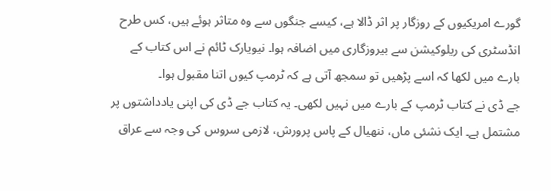گورے امریکیوں کے روزگار پر اثر ڈالا ہے، کیسے جنگوں سے وہ متاثر ہوئے ہیں، کس طرح انڈسٹری کی ریلوکیشن سے بیروزگاری میں اضافہ ہوا۔ نیویارک ٹائم نے اس کتاب کے بارے میں لکھا کہ اسے پڑھیں تو سمجھ آتی ہے کہ ٹرمپ کیوں اتنا مقبول ہوا۔
جے ڈی نے کتاب ٹرمپ کے بارے میں نہیں لکھی۔ یہ کتاب جے ڈی کی اپنی یادداشتوں پر مشتمل ہے۔ ایک نشئی ماں، ننھیال کے پاس پرورش، لازمی سروس کی وجہ سے عراق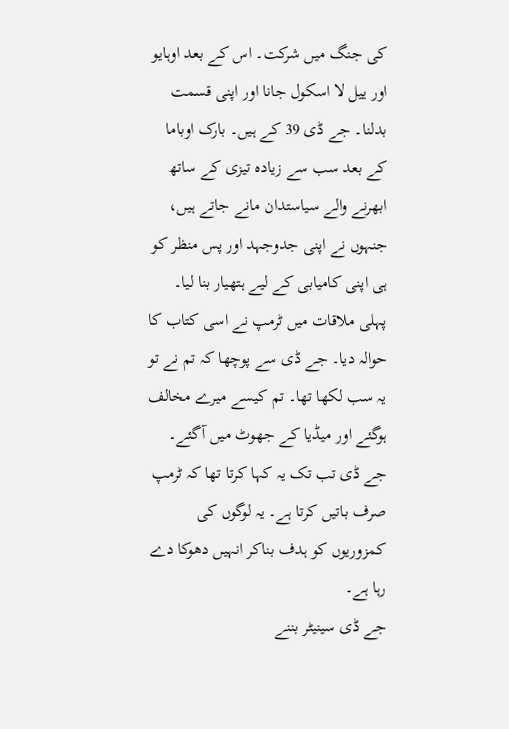کی جنگ میں شرکت۔ اس کے بعد اوہایو اور ییل لا اسکول جانا اور اپنی قسمت بدلنا۔ جے ڈی 39 کے ہیں۔ بارک اوباما کے بعد سب سے زیادہ تیزی کے ساتھ ابھرنے والے سیاستدان مانے جاتے ہیں، جنہوں نے اپنی جدوجہد اور پس منظر کو ہی اپنی کامیابی کے لیے ہتھیار بنا لیا۔
پہلی ملاقات میں ٹرمپ نے اسی کتاب کا حوالہ دیا۔ جے ڈی سے پوچھا کہ تم نے تو یہ سب لکھا تھا۔ تم کیسے میرے مخالف ہوگئے اور میڈیا کے جھوٹ میں آگئے۔ جے ڈی تب تک یہ کہا کرتا تھا کہ ٹرمپ صرف باتیں کرتا ہے۔ یہ لوگوں کی کمزوریوں کو ہدف بناکر انہیں دھوکا دے رہا ہے۔
جے ڈی سینیٹر بننے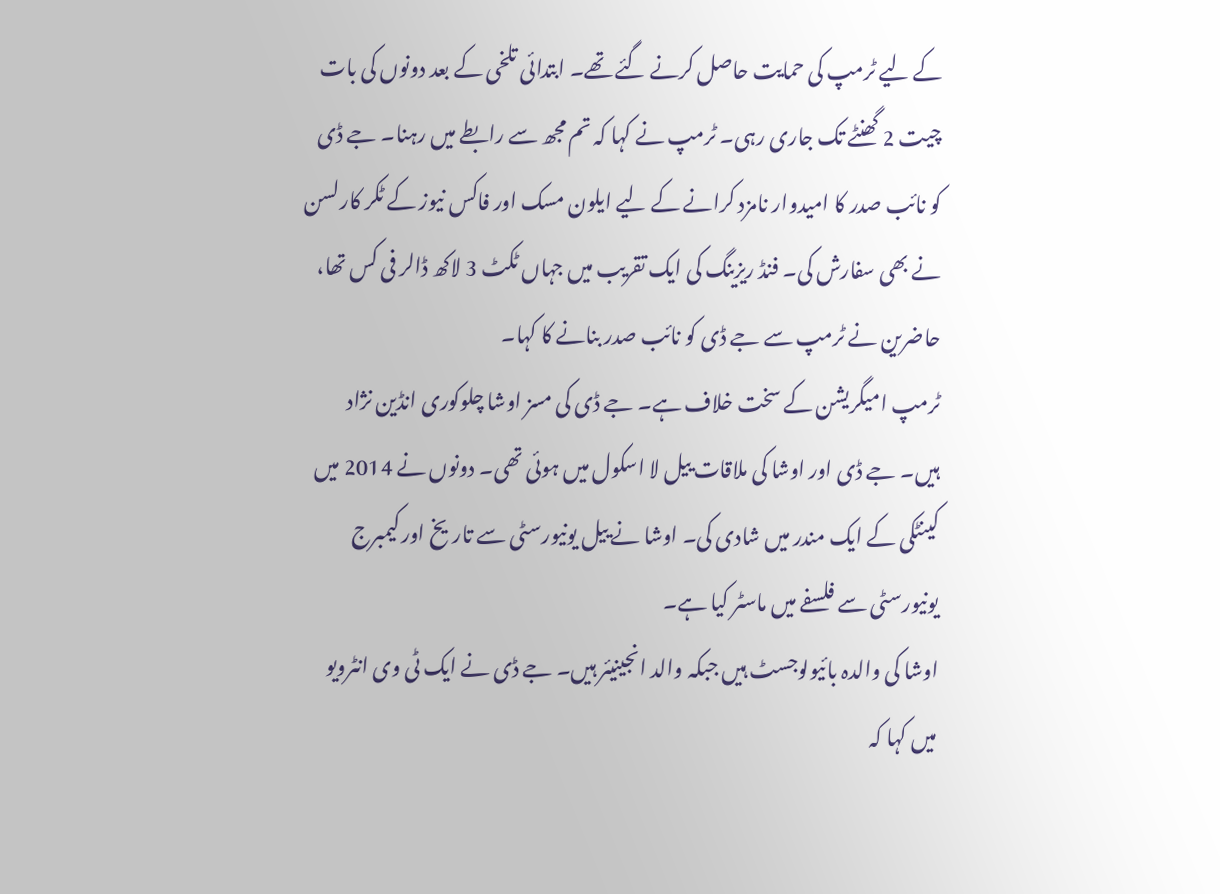کے لیے ٹرمپ کی حمایت حاصل کرنے گئے تھے۔ ابتدائی تلخی کے بعد دونوں کی بات چیت 2 گھنٹے تک جاری رہی۔ ٹرمپ نے کہا کہ تم مجھ سے رابطے میں رہنا۔ جے ڈی کو نائب صدر کا امیدوار نامزد کرانے کے لیے ایلون مسک اور فاکس نیوز کے ٹکر کارلسن نے بھی سفارش کی۔ فنڈ ریزینگ کی ایک تقریب میں جہاں ٹکٹ 3 لاکھ ڈالر فی کس تھا، حاضرین نے ٹرمپ سے جے ڈی کو نائب صدر بنانے کا کہا۔
ٹرمپ امیگریشن کے سخت خلاف ہے۔ جے ڈی کی مسز اوشا چلوکوری انڈین نژاد ہیں۔ جے ڈی اور اوشا کی ملاقات ییل لا اسکول میں ہوئی تھی۔ دونوں نے 2014 میں کینٹکی کے ایک مندر میں شادی کی۔ اوشا نے ییل یونیورسٹی سے تاریخ اور کیمبرج یونیورسٹی سے فلسفے میں ماسٹر کیا ہے۔
اوشا کی والدہ بائیولوجسٹ ہیں جبکہ والد انجینیئر ہیں۔ جے ڈی نے ایک ٹی وی انٹرویو میں کہا کہ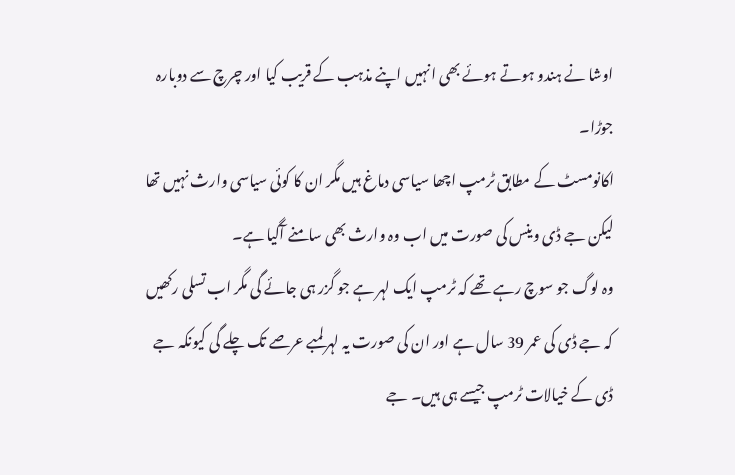اوشا نے ہندو ہوتے ہوئے بھی انہیں اپنے مذہب کے قریب کیا اور چرچ سے دوبارہ جوڑا۔
اکانومسٹ کے مطابق ٹرمپ اچھا سیاسی دماغ ہیں مگر ان کا کوئی سیاسی وارث نہیں تھا لیکن جے ڈی وینس کی صورت میں اب وہ وارث بھی سامنے آگیا ہے۔
وہ لوگ جو سوچ رہے تھے کہ ٹرمپ ایک لہر ہے جو گزر ہی جائے گی مگر اب تسلی رکھیں کہ جے ڈی کی عمر 39 سال ہے اور ان کی صورت یہ لہر لمبے عرصے تک چلے گی کیونکہ جے ڈی کے خیالات ٹرمپ جیسے ہی ہیں۔ جے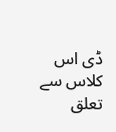ڈی اس کلاس سے تعلق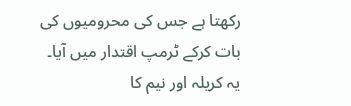رکھتا ہے جس کی محرومیوں کی بات کرکے ٹرمپ اقتدار میں آیا۔ یہ کریلہ اور نیم کا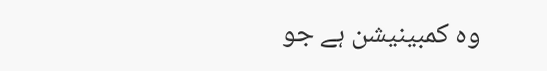وہ کمبینیشن ہے جو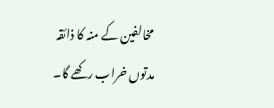مخالفین کے منہ کا ذائقہ مدتوں خراب رکھے گا۔